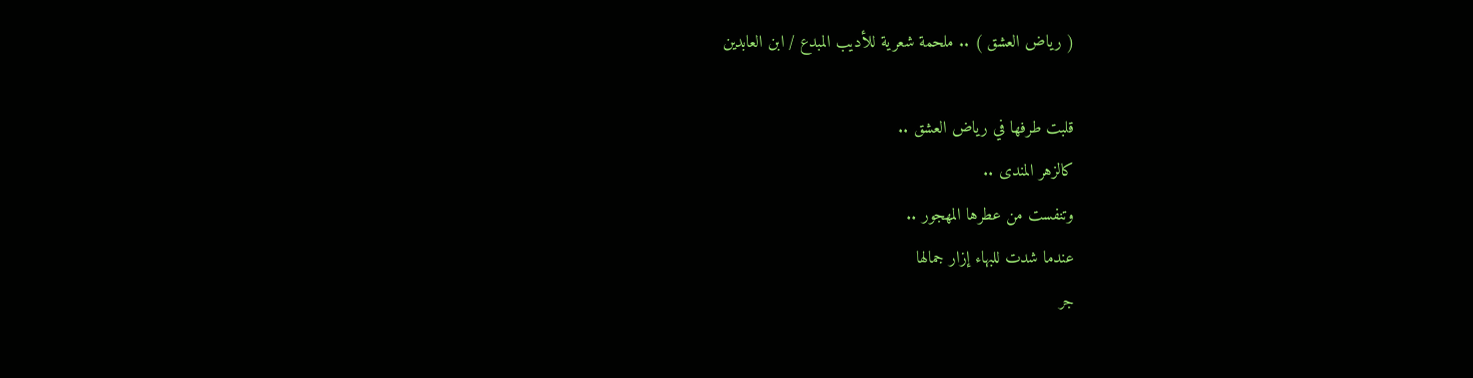( رياض العشق ) .. ملحمة شعرية للأديب المبدع / ابن العابدين

قلبت طرفها في رياض العشق ..
كالزهر المندى ..
وتنفست من عطرها المهجور ..
عندما شدت للبهاء إزار جمالها
جر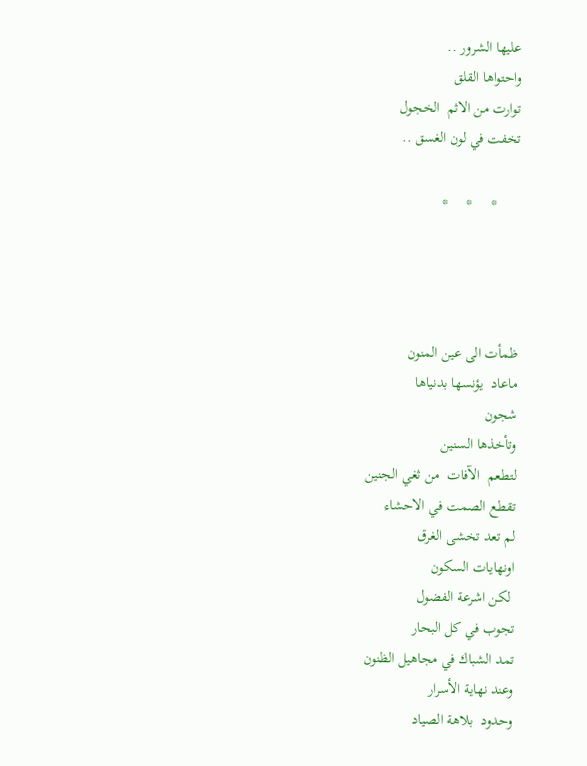عليها الشرور ..
واحتواها القلق
توارت من الاثم  الخجول
تخفت في لون الغسق ..

      *     *     *




ظمأت الى عين المنون
ماعاد  يؤنسها بدنياها
شجون
وتأخذها السنين
لتطعم  الآفات  من ثغي الجنين
تقطع الصمت في الاحشاء
لم تعد تخشى الغرق
اونهايات السكون
 لكن اشرعة الفضول
تجوب في كل البحار
تمد الشباك في مجاهيل الظنون
وعند نهاية الأسرار
وحدود  بلاهة الصياد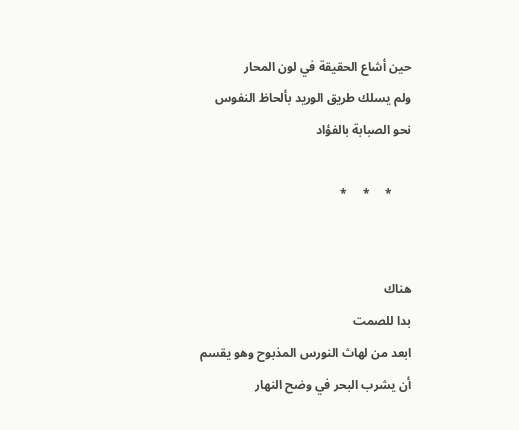حين أشاع الحقيقة في لون المحار
ولم يسلك طريق الوريد بألحاظ النفوس
نحو الصبابة بالفؤاد

      *     *     *


هناك
بدا للصمت
ابعد من لهاث النورس المذبوح وهو يقسم
أن يشرب البحر في وضح النهار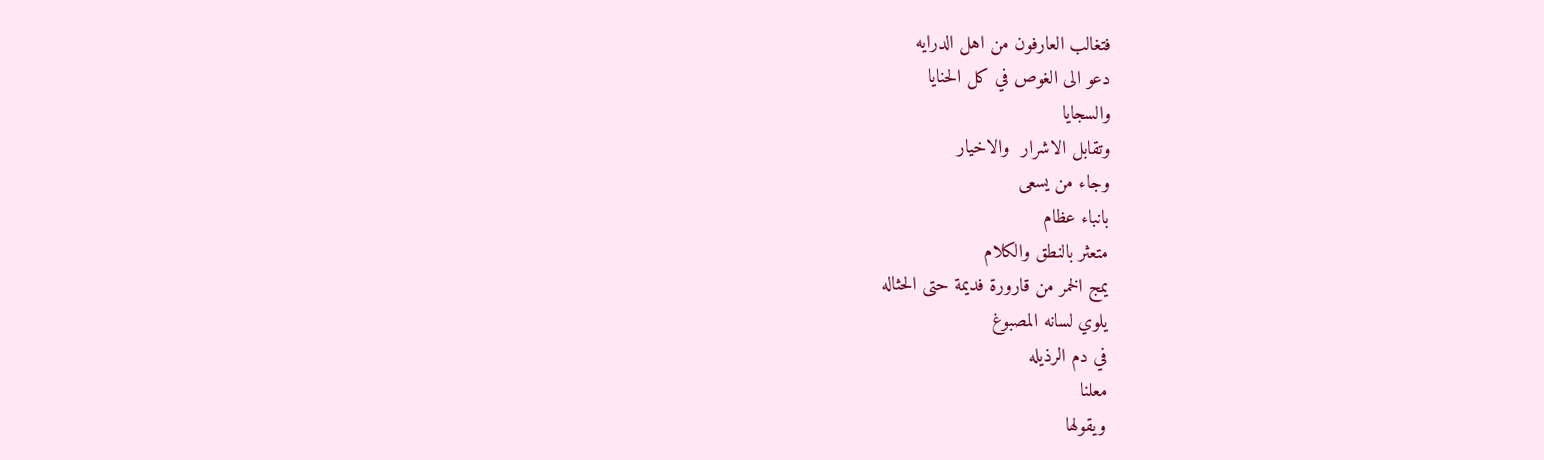فتغالب العارفون من اهل الدرايه
دعو الى الغوص في كل الحنايا
والسجايا
وتقابل الاشرار  والاخيار
وجاء من يسعى
بانباء عظام
متعثر بالنطق والكلام
يمج الخمر من قارورة فديمة حتى الحثاله
يلوي لسانه المصبوغ
في دم الرذيله
معلنا
ويقولها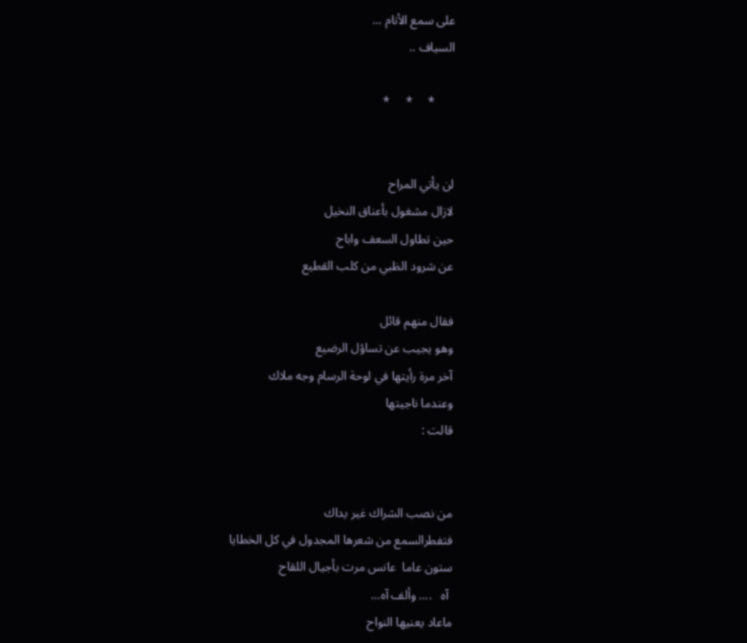على سمع الأنام ...
السياف ..

      *     *     *


لن يأتي المراح
لازال مشغول بأعناق النخيل
حين تطاول السعف واباح
عن شرود الظبي من كلب القطيع

فقال منهم قائل
وهو يجيب عن تساؤل الرضيع
آخر مرة رأيتها في لوحة الرسام وجه ملاك
وعندما ناجيتها
قالت :


من نصب الشراك غير يداك
فتفطرالسمع من شعرها المجدول في كل الخطايا
ستون عاما  عانس مرت بأجيال اللقاح
 آه   .... وألف آه...
ماعاد يعنيها النواح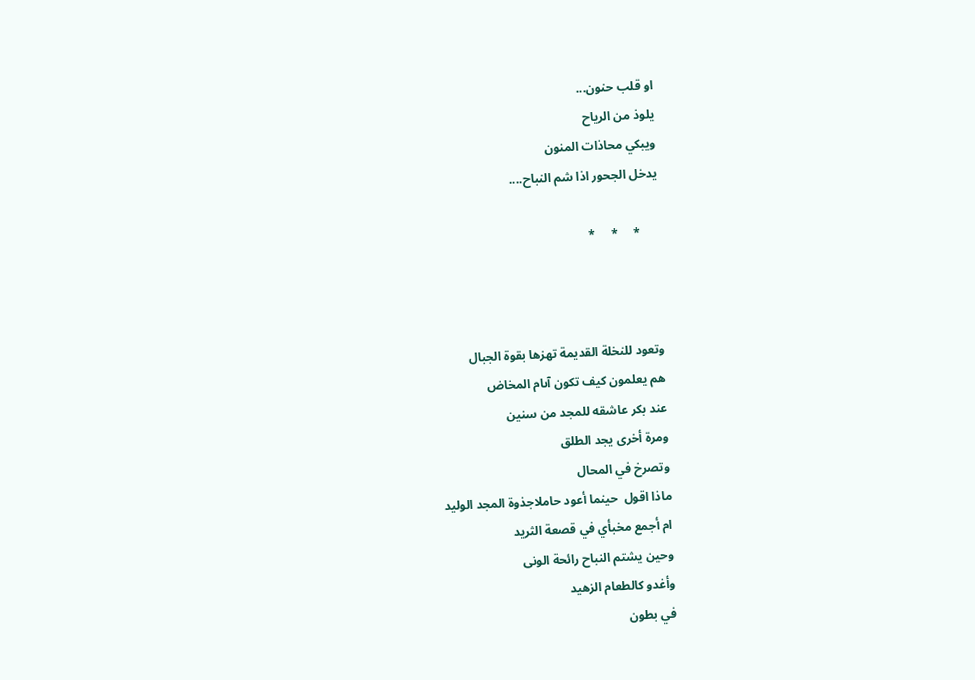او قلب حنون...
يلوذ من الرياح
ويبكي محاذات المنون
يدخل الجحور اذا شم النباح....

      *     *     *



وتعود للنخلة القديمة تهزها بقوة الجبال
هم يعلمون كيف تكون آىام المخاض
عند بكر عاشقه للمجد من سنين
ومرة أخرى يجد الطلق
وتصرخ في المحال
ماذا اقول  حينما أعود حاملاجذوة المجد الوليد
ام أجمع مخبأي في قصعة الثريد
وحين يشتم النباح رائحة الونى
وأغدو كالطعام الزهيد
في بطون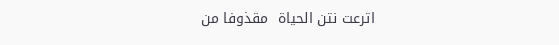اترعت نتن الحياة  مقذوفا من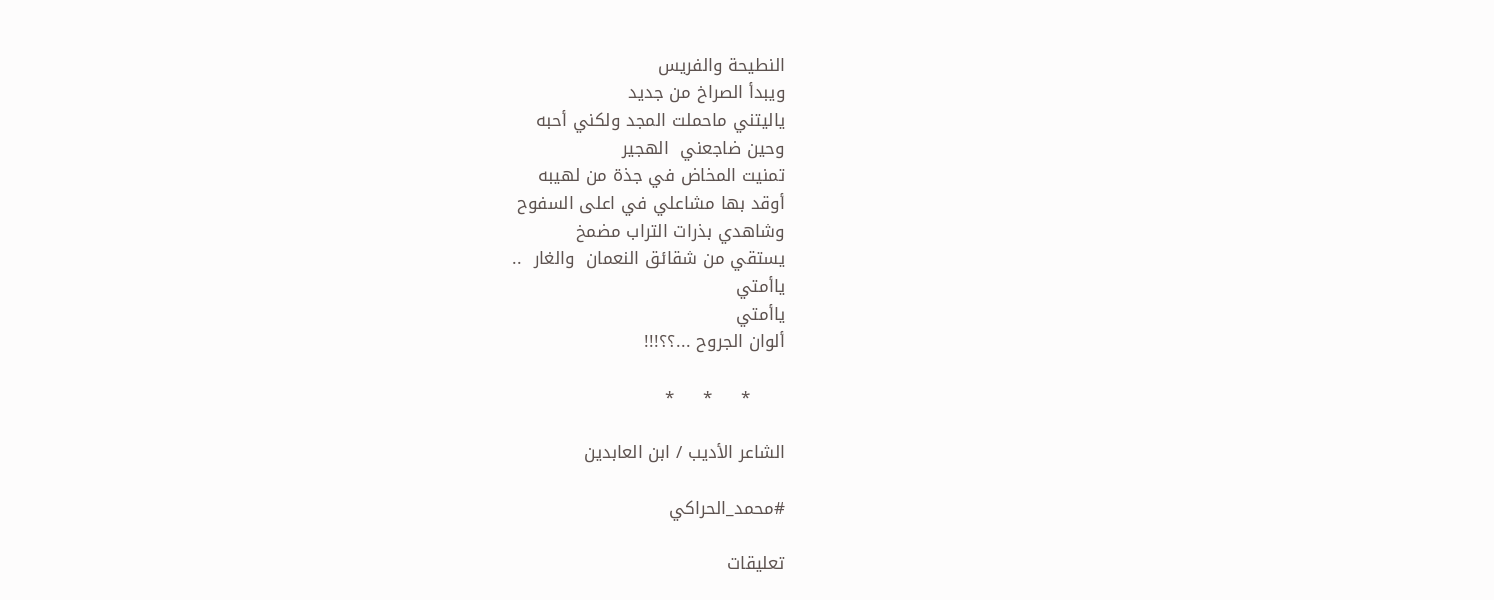النطيحة والفريس
ويبدأ الصراخ من جديد
ياليتني ماحملت المجد ولكني أحبه
وحين ضاجعني  الهجير
تمنيت المخاض في جذة من لهيبه
أوقد بها مشاعلي في اعلى السفوح
وشاهدي بذرات التراب مضمخ
يستقي من شقائق النعمان  والغار  ..
ياأمتي
ياأمتي
ألوان الجروح ...؟؟!!!

      *     *     *

الشاعر الأديب / ابن العابدين

#محمد_الحراكي

تعليقات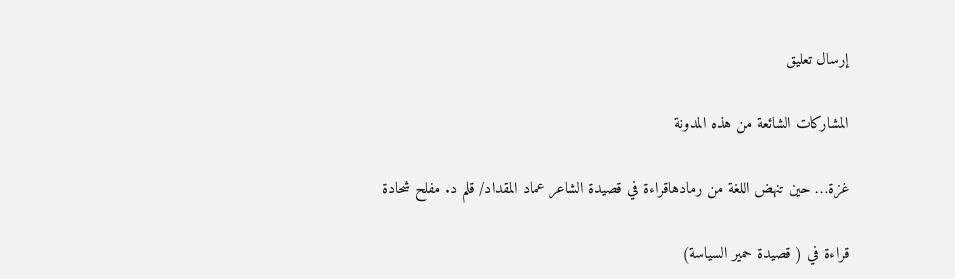إرسال تعليق

المشاركات الشائعة من هذه المدونة

غزة… حين تنهض اللغة من رمادهاقراءة في قصيدة الشاعر عماد المقداد/ قلم د. مفلح شحادة

قراءة في ( قصيدة حمير السياسة)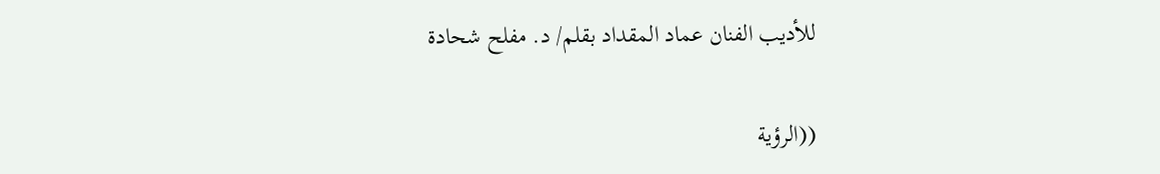للأديب الفنان عماد المقداد بقلم/ د. مفلح شحادة

((الرؤية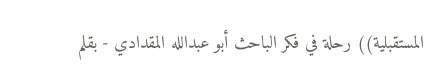المستقبلية)) رحلة في فكر الباحث أبو عبدالله المقدادي - بقلم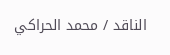الناقد / محمد الحراكي